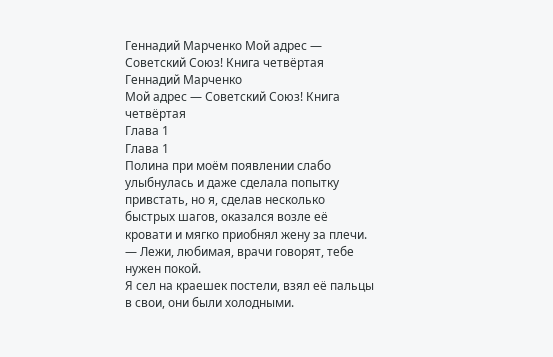Геннадий Марченко Мой адрес — Советский Союз! Книга четвёртая
Геннадий Марченко
Мой адрес — Советский Союз! Книга четвёртая
Глава 1
Глава 1
Полина при моём появлении слабо улыбнулась и даже сделала попытку привстать, но я, сделав несколько быстрых шагов, оказался возле её кровати и мягко приобнял жену за плечи.
— Лежи, любимая, врачи говорят, тебе нужен покой.
Я сел на краешек постели, взял её пальцы в свои, они были холодными.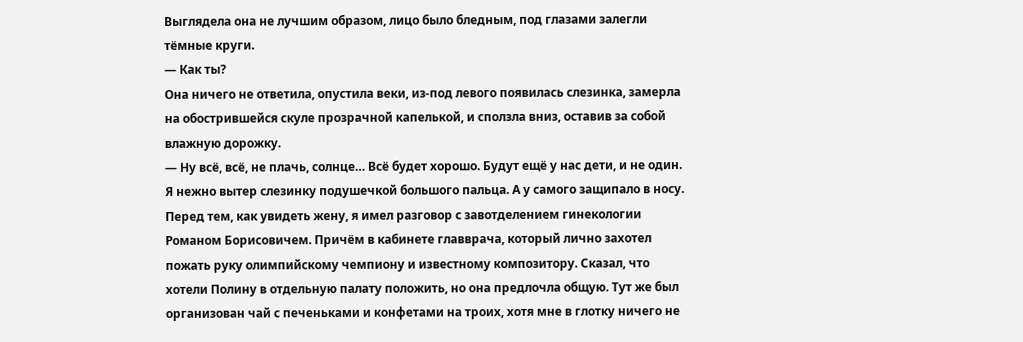Выглядела она не лучшим образом, лицо было бледным, под глазами залегли тёмные круги.
— Как ты?
Она ничего не ответила, опустила веки, из-под левого появилась слезинка, замерла на обострившейся скуле прозрачной капелькой, и сползла вниз, оставив за собой влажную дорожку.
— Ну всё, всё, не плачь, солнце… Всё будет хорошо. Будут ещё у нас дети, и не один.
Я нежно вытер слезинку подушечкой большого пальца. А у самого защипало в носу. Перед тем, как увидеть жену, я имел разговор с завотделением гинекологии Романом Борисовичем. Причём в кабинете главврача, который лично захотел пожать руку олимпийскому чемпиону и известному композитору. Сказал, что хотели Полину в отдельную палату положить, но она предлочла общую. Тут же был организован чай с печеньками и конфетами на троих, хотя мне в глотку ничего не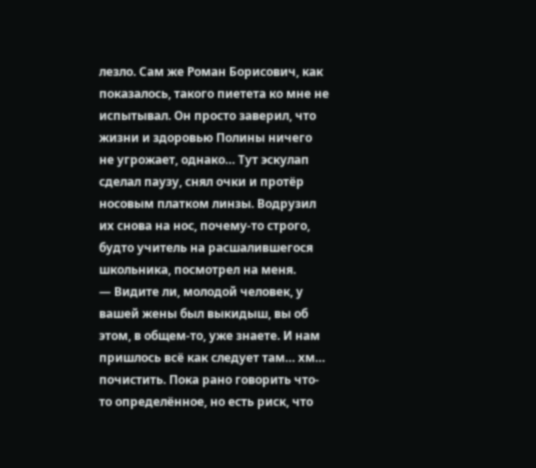лезло. Сам же Роман Борисович, как показалось, такого пиетета ко мне не испытывал. Он просто заверил, что жизни и здоровью Полины ничего не угрожает, однако… Тут эскулап сделал паузу, снял очки и протёр носовым платком линзы. Водрузил их снова на нос, почему-то строго, будто учитель на расшалившегося школьника, посмотрел на меня.
— Видите ли, молодой человек, у вашей жены был выкидыш, вы об этом, в общем-то, уже знаете. И нам пришлось всё как следует там… хм… почистить. Пока рано говорить что-то определённое, но есть риск, что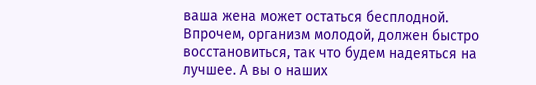ваша жена может остаться бесплодной. Впрочем, организм молодой, должен быстро восстановиться, так что будем надеяться на лучшее. А вы о наших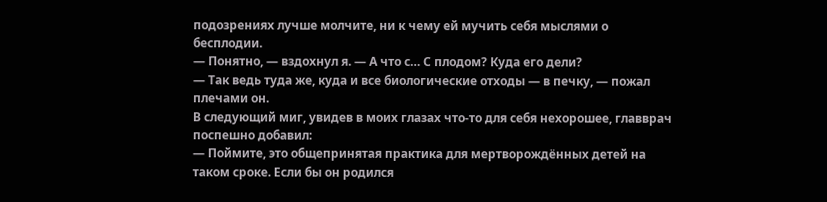подозрениях лучше молчите, ни к чему ей мучить себя мыслями о бесплодии.
— Понятно, — вздохнул я. — А что с… С плодом? Куда его дели?
— Так ведь туда же, куда и все биологические отходы — в печку, — пожал плечами он.
В следующий миг, увидев в моих глазах что-то для себя нехорошее, главврач поспешно добавил:
— Поймите, это общепринятая практика для мертворождённых детей на таком сроке. Если бы он родился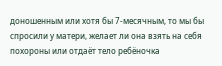доношенным или хотя бы 7-месячным, то мы бы спросили у матери, желает ли она взять на себя похороны или отдаёт тело ребёночка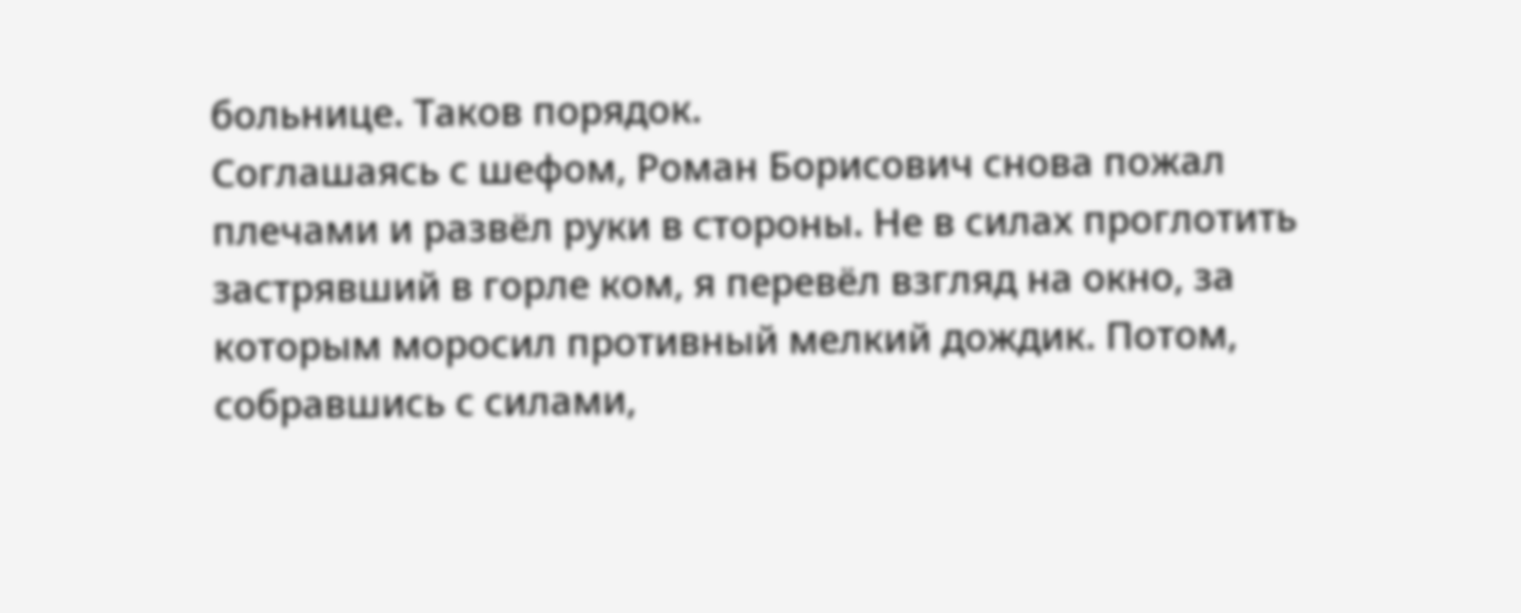больнице. Таков порядок.
Соглашаясь с шефом, Роман Борисович снова пожал плечами и развёл руки в стороны. Не в силах проглотить застрявший в горле ком, я перевёл взгляд на окно, за которым моросил противный мелкий дождик. Потом, собравшись с силами,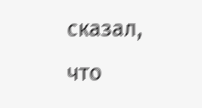сказал, что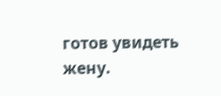готов увидеть жену.